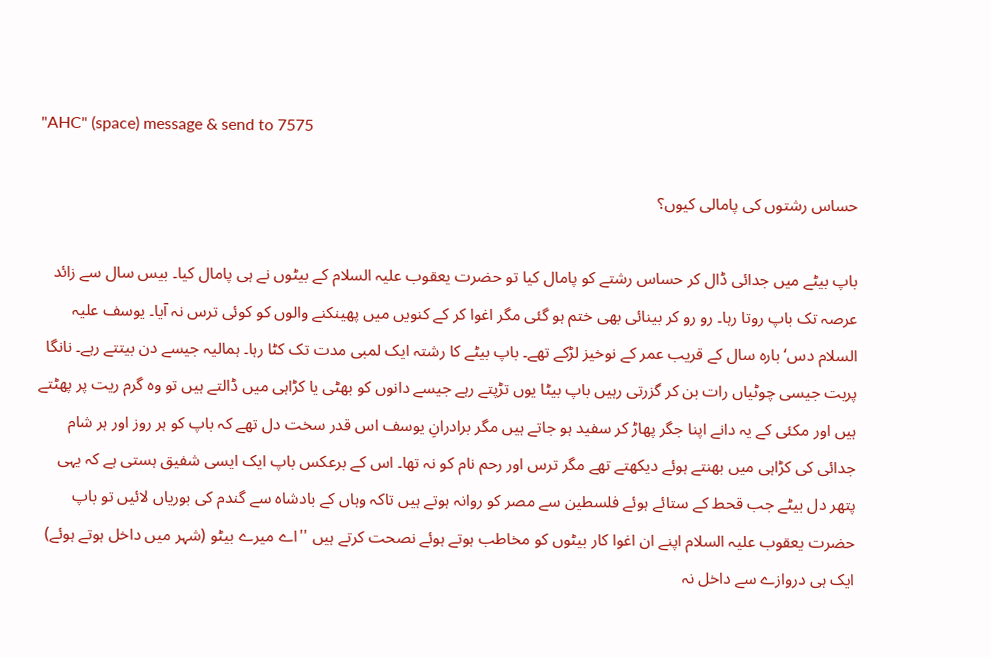"AHC" (space) message & send to 7575

حساس رشتوں کی پامالی کیوں؟

باپ بیٹے میں جدائی ڈال کر حساس رشتے کو پامال کیا تو حضرت یعقوب علیہ السلام کے بیٹوں نے ہی پامال کیا۔ بیس سال سے زائد عرصہ تک باپ روتا رہا۔ رو رو کر بینائی بھی ختم ہو گئی مگر اغوا کر کے کنویں میں پھینکنے والوں کو کوئی ترس نہ آیا۔ یوسف علیہ السلام دس‘ بارہ سال کے قریب عمر کے نوخیز لڑکے تھے۔ باپ بیٹے کا رشتہ ایک لمبی مدت تک کٹا رہا۔ ہمالیہ جیسے دن بیتتے رہے۔ نانگا پربت جیسی چوٹیاں رات بن کر گزرتی رہیں باپ بیٹا یوں تڑپتے رہے جیسے دانوں کو بھٹی یا کڑاہی میں ڈالتے ہیں تو وہ گرم ریت پر پھٹتے ہیں اور مکئی کے یہ دانے اپنا جگر پھاڑ کر سفید ہو جاتے ہیں مگر برادرانِ یوسف اس قدر سخت دل تھے کہ باپ کو ہر روز اور ہر شام جدائی کی کڑاہی میں بھنتے ہوئے دیکھتے تھے مگر ترس اور رحم نام کو نہ تھا۔ اس کے برعکس باپ ایک ایسی شفیق ہستی ہے کہ یہی پتھر دل بیٹے جب قحط کے ستائے ہوئے فلسطین سے مصر کو روانہ ہوتے ہیں تاکہ وہاں کے بادشاہ سے گندم کی بوریاں لائیں تو باپ حضرت یعقوب علیہ السلام اپنے ان اغوا کار بیٹوں کو مخاطب ہوتے ہوئے نصحت کرتے ہیں ''اے میرے بیٹو (شہر میں داخل ہوتے ہوئے) ایک ہی دروازے سے داخل نہ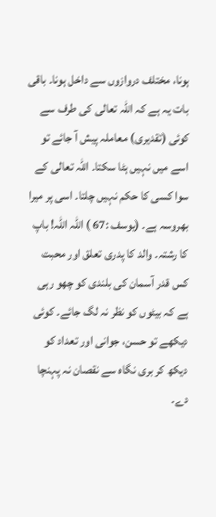ہونا، مختلف دروازوں سے داخل ہونا۔ باقی بات یہ ہے کہ اللہ تعالی کی طرف سے کوئی (تقدیری) معاملہ پیش آ جائے تو اسے میں نہیں ہٹا سکتا۔ اللہ تعالی کے سوا کسی کا حکم نہیں چلتا۔ اسی پر میرا بھروسہ ہے۔ (یوسف :67 ) اللہ اللہ! باپ کا رشتہ۔ والد کا پدری تعلق اور محبت کس قدر آسمان کی بلندی کو چھو رہی ہے کہ بیٹوں کو نظر نہ لگ جائے۔ کوئی دیکھے تو حسن، جوانی اور تعداد کو دیکھ کر بری نگاہ سے نقصان نہ پہنچا دے۔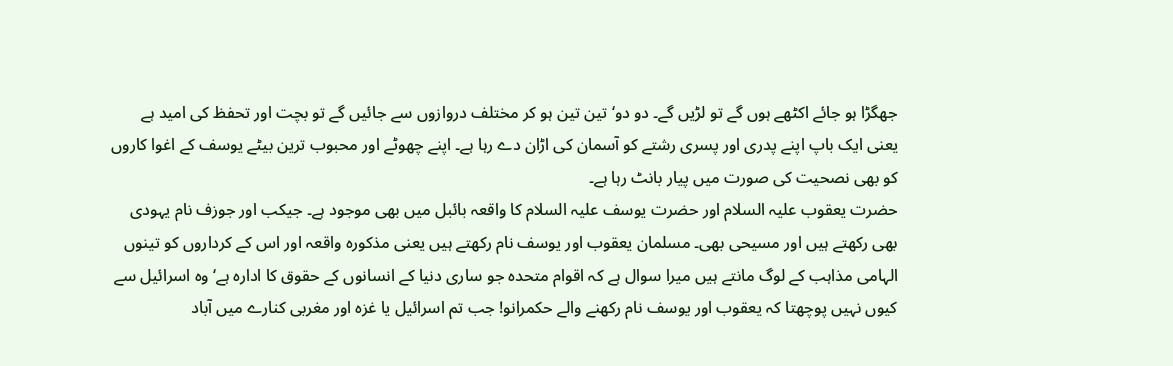جھگڑا ہو جائے اکٹھے ہوں گے تو لڑیں گے۔ دو دو‘ تین تین ہو کر مختلف دروازوں سے جائیں گے تو بچت اور تحفظ کی امید ہے یعنی ایک باپ اپنے پدری اور پسری رشتے کو آسمان کی اڑان دے رہا ہے۔ اپنے چھوٹے اور محبوب ترین بیٹے یوسف کے اغوا کاروں کو بھی نصحیت کی صورت میں پیار بانٹ رہا ہے۔
حضرت یعقوب علیہ السلام اور حضرت یوسف علیہ السلام کا واقعہ بائبل میں بھی موجود ہے۔ جیکب اور جوزف نام یہودی بھی رکھتے ہیں اور مسیحی بھی۔ مسلمان یعقوب اور یوسف نام رکھتے ہیں یعنی مذکورہ واقعہ اور اس کے کرداروں کو تینوں الہامی مذاہب کے لوگ مانتے ہیں میرا سوال ہے کہ اقوام متحدہ جو ساری دنیا کے انسانوں کے حقوق کا ادارہ ہے‘ وہ اسرائیل سے کیوں نہیں پوچھتا کہ یعقوب اور یوسف نام رکھنے والے حکمرانو! جب تم اسرائیل یا غزہ اور مغربی کنارے میں آباد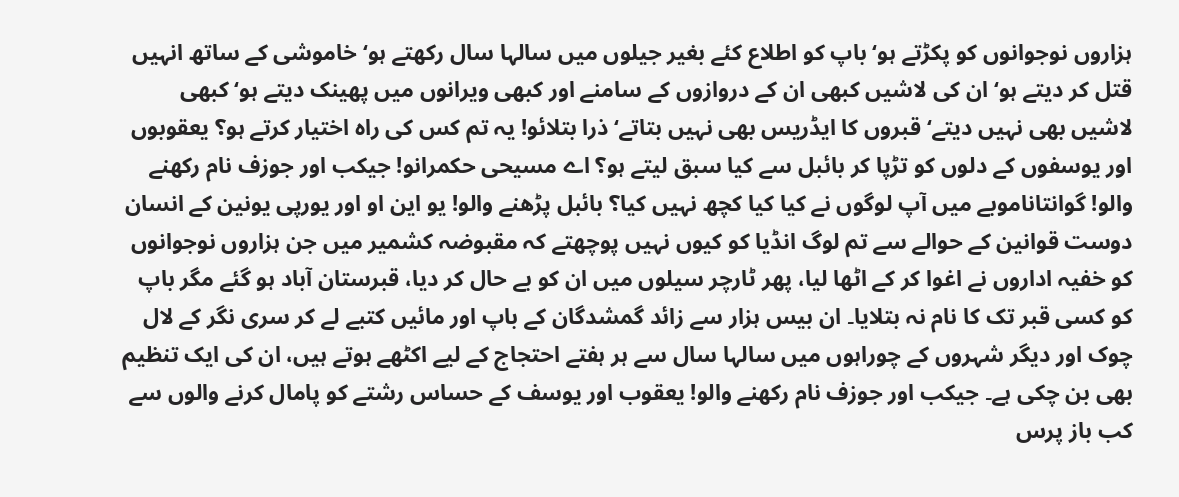ہزاروں نوجوانوں کو پکڑتے ہو‘ باپ کو اطلاع کئے بغیر جیلوں میں سالہا سال رکھتے ہو‘ خاموشی کے ساتھ انہیں قتل کر دیتے ہو‘ ان کی لاشیں کبھی ان کے دروازوں کے سامنے اور کبھی ویرانوں میں پھینک دیتے ہو‘ کبھی لاشیں بھی نہیں دیتے‘ قبروں کا ایڈریس بھی نہیں بتاتے‘ ذرا بتلائو! یہ تم کس کی راہ اختیار کرتے ہو؟ یعقوبوں اور یوسفوں کے دلوں کو تڑپا کر بائبل سے کیا سبق لیتے ہو؟ اے مسیحی حکمرانو! جیکب اور جوزف نام رکھنے والو! گوانتاناموبے میں آپ لوگوں نے کیا کیا کچھ نہیں کیا؟ بائبل پڑھنے والو! یو این او اور یورپی یونین کے انسان دوست قوانین کے حوالے سے تم لوگ انڈیا کو کیوں نہیں پوچھتے کہ مقبوضہ کشمیر میں جن ہزاروں نوجوانوں کو خفیہ اداروں نے اغوا کر کے اٹھا لیا، پھر ٹارچر سیلوں میں ان کو بے حال کر دیا، قبرستان آباد ہو گئے مگر باپ کو کسی قبر تک کا نام نہ بتلایا۔ ان بیس ہزار سے زائد گمشدگان کے باپ اور مائیں کتبے لے کر سری نگر کے لال چوک اور دیگر شہروں کے چوراہوں میں سالہا سال سے ہر ہفتے احتجاج کے لیے اکٹھے ہوتے ہیں، ان کی ایک تنظیم بھی بن چکی ہے۔ جیکب اور جوزف نام رکھنے والو! یعقوب اور یوسف کے حساس رشتے کو پامال کرنے والوں سے کب باز پرس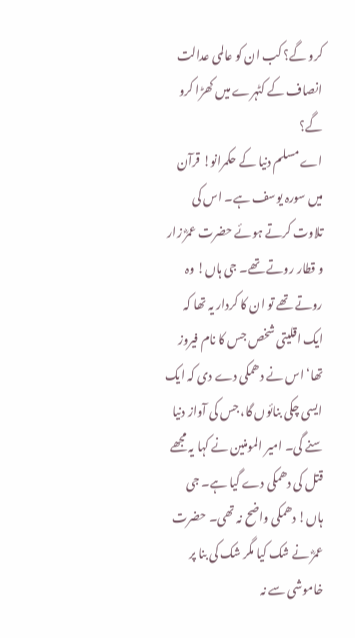کرو گے؟ کب ان کو عالمی عدالت انصاف کے کٹہرے میں کھڑا کرو گے؟
اے مسلم دنیا کے حکمرانو! قرآن میں سورہ یوسف ہے۔ اس کی تلاوت کرتے ہوئے حضرت عمرؓ زار و قطار روتے تھے۔ جی ہاں! وہ روتے تھے تو ان کا کردار یہ تھا کہ ایک اقلیتی شخص جس کا نام فیروز تھا‘ اس نے دھمکی دے دی کہ ایک ایسی چکی بنائوں گا، جس کی آواز دنیا سنے گی۔ امیر المومنین نے کہا یہ مجھے قتل کی دھمکی دے گیا ہے۔ جی ہاں! دھمکی واضح نہ تھی۔ حضرت عمرؓ نے شک کیا مگر شک کی بنا پر خاموشی سے نہ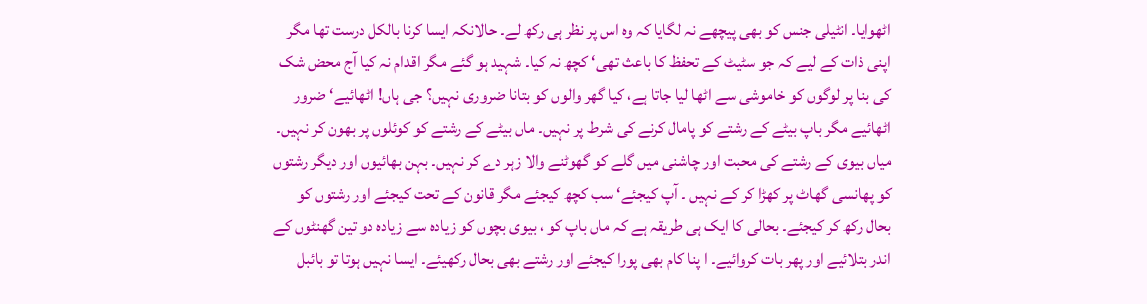اٹھوایا۔ انٹیلی جنس کو بھی پیچھے نہ لگایا کہ وہ اس پر نظر ہی رکھ لے۔ حالانکہ ایسا کرنا بالکل درست تھا مگر اپنی ذات کے لیے کہ جو سٹیٹ کے تحفظ کا باعث تھی‘ کچھ نہ کیا۔ شہید ہو گئے مگر اقدام نہ کیا آج محض شک کی بنا پر لوگوں کو خاموشی سے اٹھا لیا جاتا ہے، کیا گھر والوں کو بتانا ضروری نہیں؟ جی ہاں! اٹھائیے‘ ضرور اٹھائیے مگر باپ بیٹے کے رشتے کو پامال کرنے کی شرط پر نہیں۔ ماں بیٹے کے رشتے کو کوئلوں پر بھون کر نہیں۔ میاں بیوی کے رشتے کی محبت اور چاشنی میں گلے کو گھوٹنے والا زہر دے کر نہیں۔ بہن بھائیوں اور دیگر رشتوں کو پھانسی گھاٹ پر کھڑا کر کے نہیں ۔ آپ کیجئے‘ سب کچھ کیجئے مگر قانون کے تحت کیجئے اور رشتوں کو بحال رکھ کر کیجئے۔ بحالی کا ایک ہی طریقہ ہے کہ ماں باپ کو ، بیوی بچوں کو زیادہ سے زیادہ دو تین گھنٹوں کے اندر بتلائیے اور پھر بات کروائیے۔ ا پنا کام بھی پورا کیجئے اور رشتے بھی بحال رکھیئے۔ ایسا نہیں ہوتا تو بائبل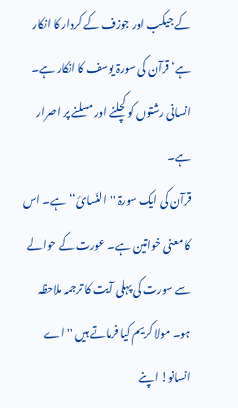کے جیکب اور جوزف کے کردار کا انکار ہے‘ قرآن کی سورۃ یوسف کا انکار ہے۔ انسانی رشتوں کو کچلنے اور مسلنے پر اصرار ہے۔
قرآن کی ایک سورۃ ''النّسائ‘‘ ہے۔ اس کا معنی خواتین ہے۔ عورت کے حوالے سے سورت کی پہلی آیت کا ترجمہ ملاحظہ ہو۔ مولا کریم کیا فرماتے ہیں '' اے انسانو! اپنے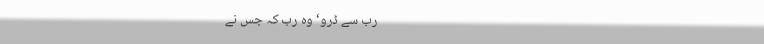رب سے ڈرو‘ وہ رب کہ جس نے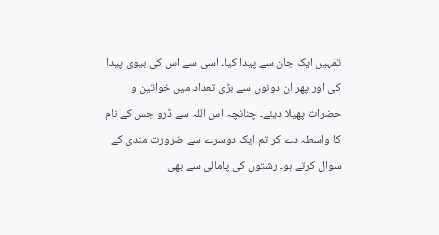تمہیں ایک جان سے پیدا کیا۔ اسی سے اس کی بیوی پیدا کی اور پھر ان دونوں سے بڑی تعداد میں خواتین و حضرات پھیلا دیئے۔ چنانچہ اس اللہ سے ڈرو جس کے نام کا واسطہ دے کر تم ایک دوسرے سے ضرورت مندی کے سوال کرتے ہو۔ رشتوں کی پامالی سے بھی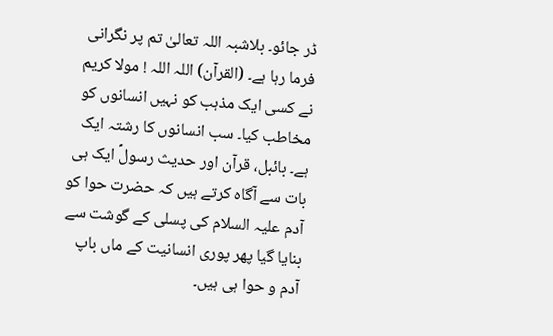ڈر جائو۔ بلاشبہ اللہ تعالیٰ تم پر نگرانی فرما رہا ہے۔ (القرآن) اللہ اللہ ! مولا کریم نے کسی ایک مذہب کو نہیں انسانوں کو مخاطب کیا۔ سب انسانوں کا رشتہ ایک ہے۔ بائبل، قرآن اور حدیث رسولؐ ایک ہی بات سے آگاہ کرتے ہیں کہ حضرت حوا کو آدم علیہ السلام کی پسلی کے گوشت سے بنایا گیا پھر پوری انسانیت کے ماں باپ آدم و حوا ہی ہیں۔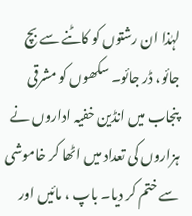لہٰذا ان رشتوں کو کاٹنے سے بچ جائو، ڈر جائو۔ سکھوں کو مشرقی پنجاب میں انڈین خفیہ اداروں نے ہزاروں کی تعداد میں اٹھا کر خاموشی سے ختم کر دیا۔ باپ ، مائیں اور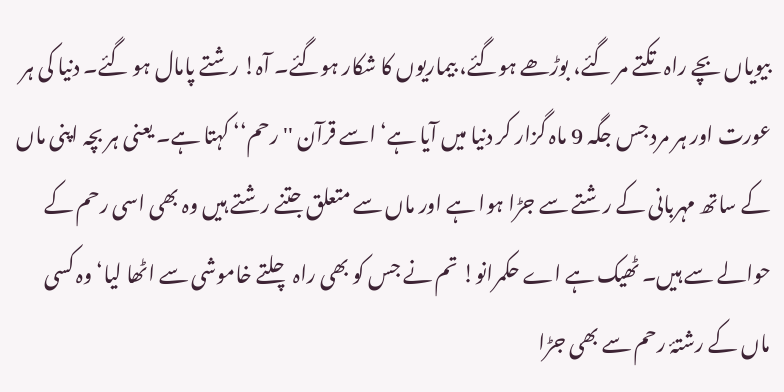بیویاں بچے راہ تکتے مر گئے، بوڑھے ہوگئے، بیماریوں کا شکار ہوگئے۔ آہ! رشتے پامال ہو گئے۔ دنیا کی ہر عورت اور ہر مرد جس جگہ 9 ماہ گزار کر دنیا میں آیا ہے‘ اسے قرآن '' رحم‘‘ کہتا ہے۔ یعنی ہر بچہ اپنی ماں کے ساتھ مہربانی کے رشتے سے جڑا ہوا ہے اور ماں سے متعلق جتنے رشتے ہیں وہ بھی اسی رحم کے حوالے سے ہیں۔ ٹھیک ہے اے حکمرانو! تم نے جس کو بھی راہ چلتے خاموشی سے اٹھا لیا‘ وہ کسی ماں کے رشتۂ رحم سے بھی جڑا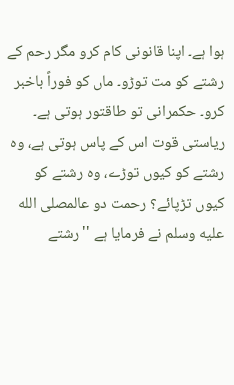ہوا ہے۔ اپنا قانونی کام کرو مگر رحم کے رشتے کو مت توڑو۔ ماں کو فوراً باخبر کرو۔ حکمرانی تو طاقتور ہوتی ہے۔ ریاستی قوت اس کے پاس ہوتی ہے، وہ رشتے کو کیوں توڑے، وہ رشتے کو کیوں تڑپائے؟ رحمت دو عالمصلى الله عليه وسلم نے فرمایا ہے ''رشتے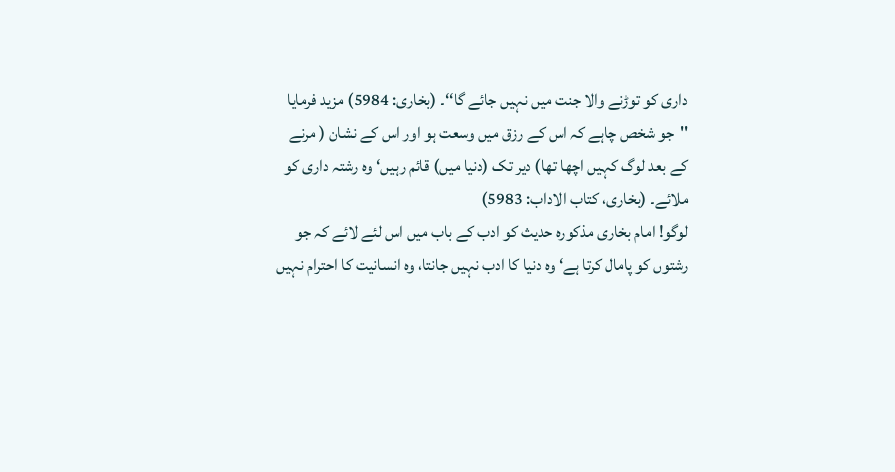داری کو توڑنے والا جنت میں نہیں جائے گا‘‘۔ (بخاری: 5984) مزید فرمایا ''جو شخص چاہے کہ اس کے رزق میں وسعت ہو اور اس کے نشان ( مرنے کے بعد لوگ کہیں اچھا تھا) دیر تک (دنیا میں) قائم رہیں‘ وہ رشتہ داری کو ملائے۔ (بخاری، کتاب الاداب: 5983)
لوگو! امام بخاری مذکورہ حدیث کو ادب کے باب میں اس لئے لائے کہ جو رشتوں کو پامال کرتا ہے‘ وہ دنیا کا ادب نہیں جانتا، وہ انسانیت کا احترام نہیں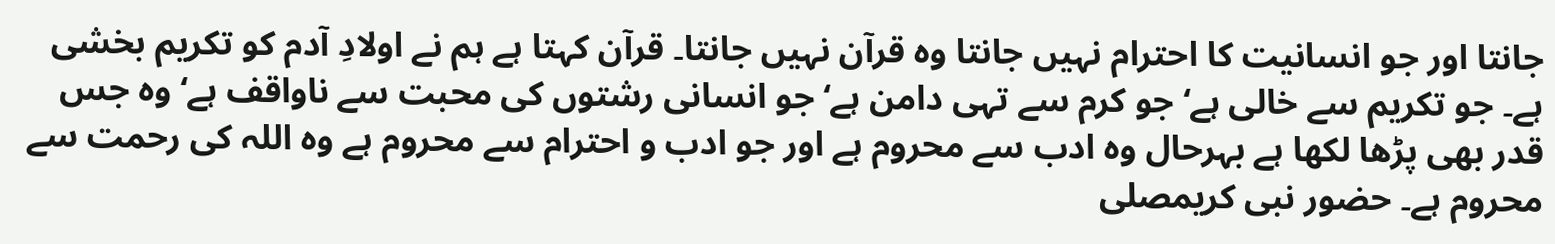جانتا اور جو انسانیت کا احترام نہیں جانتا وہ قرآن نہیں جانتا۔ قرآن کہتا ہے ہم نے اولادِ آدم کو تکریم بخشی ہے۔ جو تکریم سے خالی ہے‘ جو کرم سے تہی دامن ہے‘ جو انسانی رشتوں کی محبت سے ناواقف ہے‘ وہ جس قدر بھی پڑھا لکھا ہے بہرحال وہ ادب سے محروم ہے اور جو ادب و احترام سے محروم ہے وہ اللہ کی رحمت سے محروم ہے۔ حضور نبی کریمصلى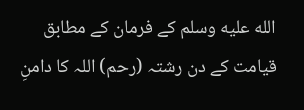الله عليه وسلم کے فرمان کے مطابق قیامت کے دن رشتہ (رحم) اللہ کا دامنِ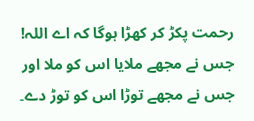رحمت پکڑ کر کھڑا ہوگا کہ اے اللہ! جس نے مجھے ملایا اس کو ملا اور جس نے مجھے توڑا اس کو توڑ دے۔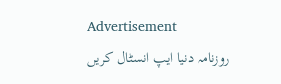Advertisement
روزنامہ دنیا ایپ انسٹال کریں